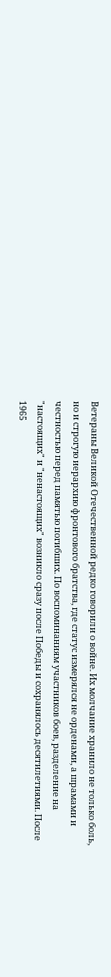Ветераны Великой Отечественной редко говорили о войне. Их молчание хранило не только боль, но и строгую иерархию фронтового братства, где статус измерялся не орденами, а шрамами и честностью перед памятью погибших. По воспоминаниям участников боев, разделение на "настоящих" и "ненастоящих" возникло сразу после Победы и сохранялось десятилетиями. После 1965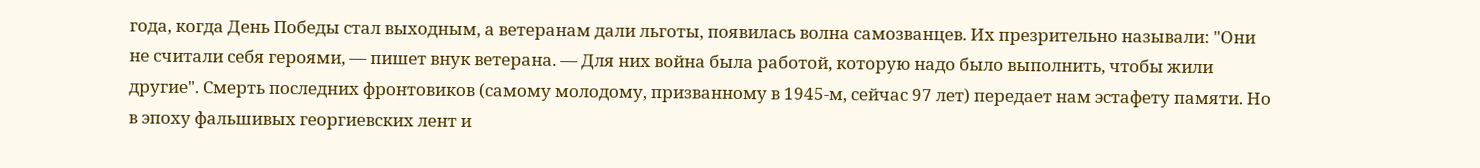года, когда День Победы стал выходным, а ветеранам дали льготы, появилась волна самозванцев. Их презрительно называли: "Они не считали себя героями, — пишет внук ветерана. — Для них война была работой, которую надо было выполнить, чтобы жили другие". Смерть последних фронтовиков (самому молодому, призванному в 1945-м, сейчас 97 лет) передает нам эстафету памяти. Но в эпоху фальшивых георгиевских лент и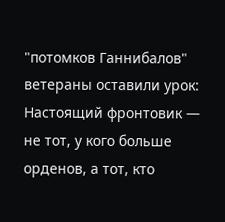"потомков Ганнибалов" ветераны оставили урок: Настоящий фронтовик — не тот, у кого больше орденов, а тот, кто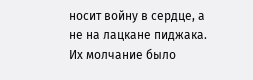носит войну в сердце, а не на лацкане пиджака. Их молчание было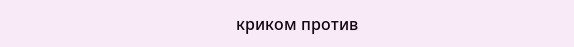криком против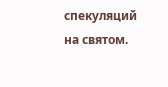спекуляций на святом.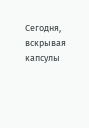Сегодня, вскрывая капсулы